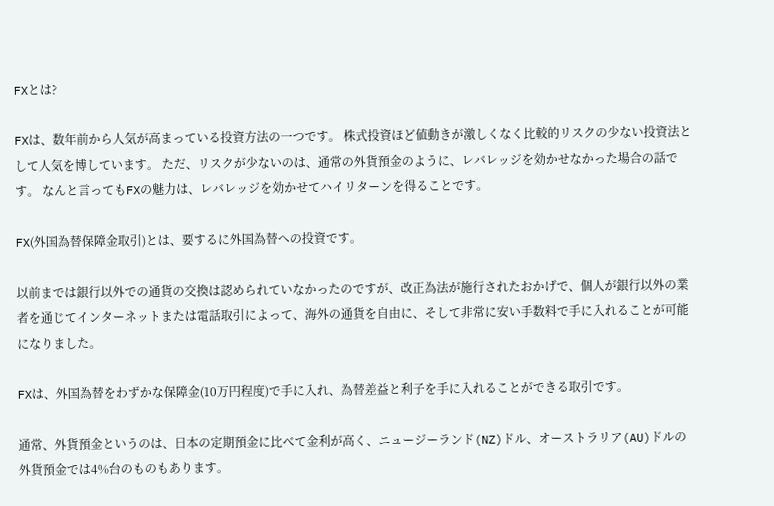FXとは?

FXは、数年前から人気が高まっている投資方法の一つです。 株式投資ほど値動きが激しくなく比較的リスクの少ない投資法として人気を博しています。 ただ、リスクが少ないのは、通常の外貨預金のように、レバレッジを効かせなかった場合の話です。 なんと言ってもFXの魅力は、レバレッジを効かせてハイリターンを得ることです。

FX(外国為替保障金取引)とは、要するに外国為替への投資です。

以前までは銀行以外での通貨の交換は認められていなかったのですが、改正為法が施行されたおかげで、個人が銀行以外の業者を通じてインターネットまたは電話取引によって、海外の通貨を自由に、そして非常に安い手数料で手に入れることが可能になりました。

FXは、外国為替をわずかな保障金(10万円程度)で手に入れ、為替差益と利子を手に入れることができる取引です。

通常、外貨預金というのは、日本の定期預金に比べて金利が高く、ニュージーランド(NZ)ドル、オーストラリア(AU)ドルの外貨預金では4%台のものもあります。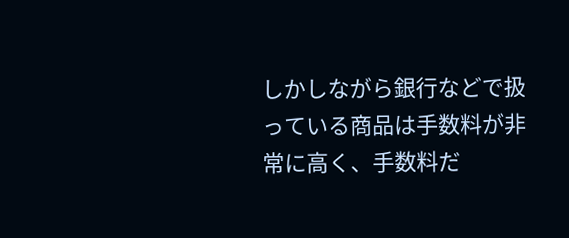しかしながら銀行などで扱っている商品は手数料が非常に高く、手数料だ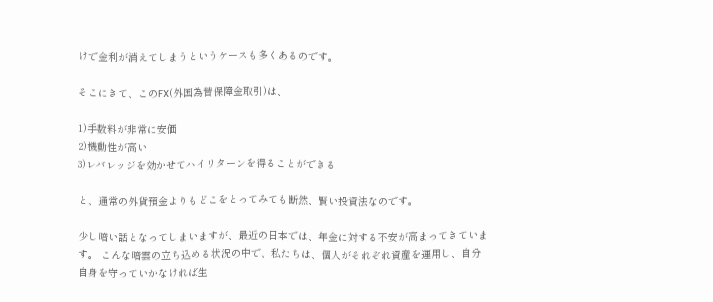けで金利が消えてしまうというケースも多くあるのです。

そこにきて、このFX(外国為替保障金取引)は、

1)手数料が非常に安価
2)機動性が高い
3)レバレッジを効かせてハイリターンを得ることができる

と、通常の外貨預金よりもどこをとってみても断然、賢い投資法なのです。

少し暗い話となってしまいますが、最近の日本では、年金に対する不安が高まってきています。 こんな暗雲の立ち込める状況の中で、私たちは、個人がそれぞれ資産を運用し、自分自身を守っていかなければ生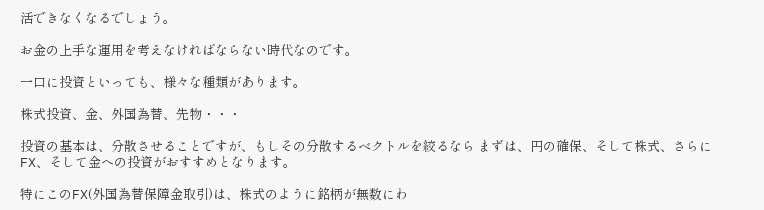活できなくなるでしょう。

お金の上手な運用を考えなければならない時代なのです。

一口に投資といっても、様々な種類があります。

株式投資、金、外国為替、先物・・・

投資の基本は、分散させることですが、もしその分散するベクトルを絞るなら まずは、円の確保、そして株式、さらにFX、そして金への投資がおすすめとなります。

特にこのFX(外国為替保障金取引)は、株式のように銘柄が無数にわ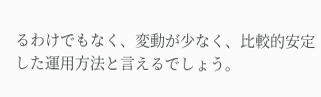るわけでもなく、変動が少なく、比較的安定した運用方法と言えるでしょう。